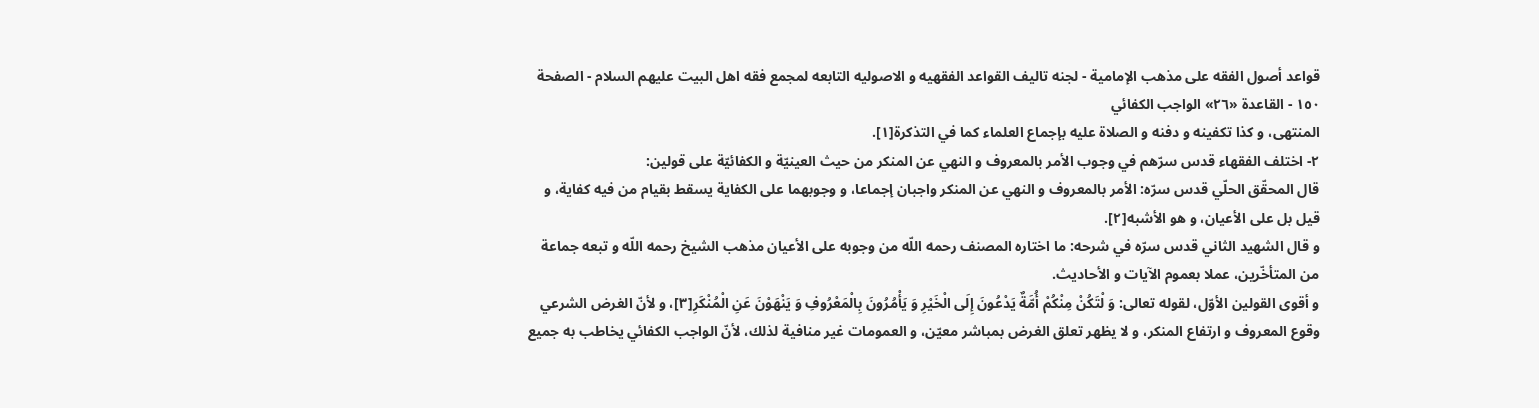قواعد أصول الفقه على مذهب الإمامية - لجنه تاليف القواعد الفقهيه و الاصوليه التابعه لمجمع فقه اهل البيت عليهم السلام - الصفحة ١٥٠ - القاعدة «٢٦» الواجب الكفائي
المنتهى، و كذا تكفينه و دفنه و الصلاة عليه بإجماع العلماء كما في التذكرة[١].
٢- اختلف الفقهاء قدس سرّهم في وجوب الأمر بالمعروف و النهي عن المنكر من حيث العينيّة و الكفائيّة على قولين:
قال المحقّق الحلّي قدس سرّه: الأمر بالمعروف و النهي عن المنكر واجبان إجماعا، و وجوبهما على الكفاية يسقط بقيام من فيه كفاية، و قيل بل على الأعيان، و هو الأشبه[٢].
و قال الشهيد الثاني قدس سرّه في شرحه: ما اختاره المصنف رحمه اللّه من وجوبه على الأعيان مذهب الشيخ رحمه اللّه و تبعه جماعة من المتأخّرين، عملا بعموم الآيات و الأحاديث.
و أقوى القولين الأوّل، لقوله تعالى: وَ لْتَكُنْ مِنْكُمْ أُمَّةٌ يَدْعُونَ إِلَى الْخَيْرِ وَ يَأْمُرُونَ بِالْمَعْرُوفِ وَ يَنْهَوْنَ عَنِ الْمُنْكَرِ[٣]، و لأنّ الغرض الشرعي وقوع المعروف و ارتفاع المنكر، و لا يظهر تعلق الغرض بمباشر معيّن، و العمومات غير منافية لذلك، لأنّ الواجب الكفائي يخاطب به جميع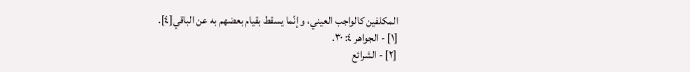المكلفين كالواجب العيني، و إنّما يسقط بقيام بعضهم به عن الباقي[٤].
[١] - الجواهر ٤: ٣٠.
[٢] - الشرائع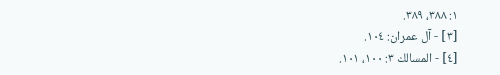١: ٣٨٨، ٣٨٩.
[٣] - آل عمران: ١٠٤.
[٤] - المسالك ٣: ١٠٠، ١٠١.